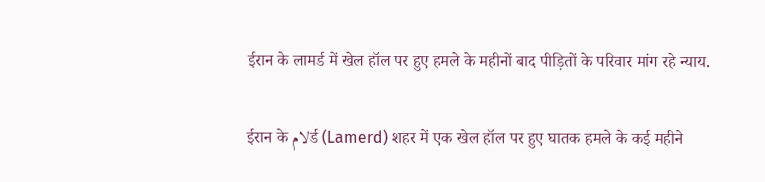ईरान के लामर्ड में खेल हॉल पर हुए हमले के महीनों बाद पीड़ितों के परिवार मांग रहे न्याय.

ईरान के لامर्ड (Lamerd) शहर में एक खेल हॉल पर हुए घातक हमले के कई महीने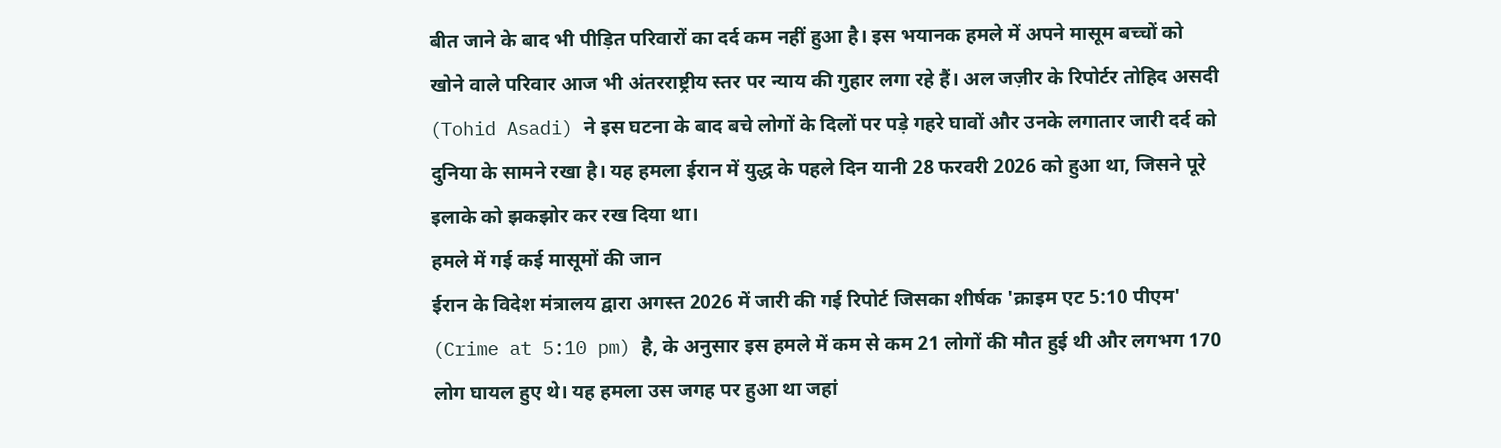बीत जाने के बाद भी पीड़ित परिवारों का दर्द कम नहीं हुआ है। इस भयानक हमले में अपने मासूम बच्चों को खोने वाले परिवार आज भी अंतरराष्ट्रीय स्तर पर न्याय की गुहार लगा रहे हैं। अल जज़ीर के रिपोर्टर तोहिद असदी (Tohid Asadi) ने इस घटना के बाद बचे लोगों के दिलों पर पड़े गहरे घावों और उनके लगातार जारी दर्द को दुनिया के सामने रखा है। यह हमला ईरान में युद्ध के पहले दिन यानी 28 फरवरी 2026 को हुआ था, जिसने पूरे इलाके को झकझोर कर रख दिया था।
हमले में गई कई मासूमों की जान
ईरान के विदेश मंत्रालय द्वारा अगस्त 2026 में जारी की गई रिपोर्ट जिसका शीर्षक 'क्राइम एट 5:10 पीएम' (Crime at 5:10 pm) है, के अनुसार इस हमले में कम से कम 21 लोगों की मौत हुई थी और लगभग 170 लोग घायल हुए थे। यह हमला उस जगह पर हुआ था जहां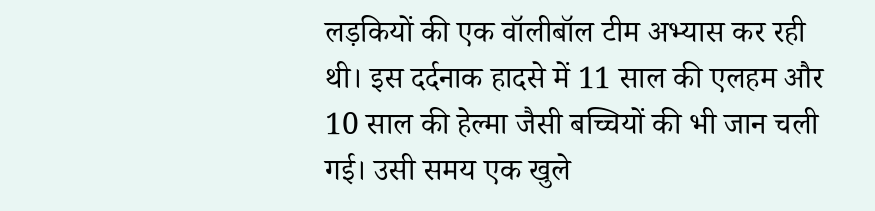लड़कियों की एक वॉलीबॉल टीम अभ्यास कर रही थी। इस दर्दनाक हादसे में 11 साल की एलहम और 10 साल की हेल्मा जैसी बच्चियों की भी जान चली गई। उसी समय एक खुले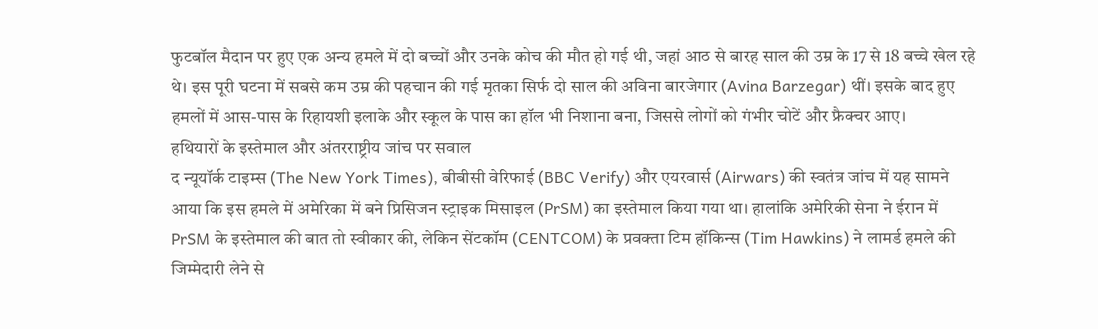फुटबॉल मैदान पर हुए एक अन्य हमले में दो बच्चों और उनके कोच की मौत हो गई थी, जहां आठ से बारह साल की उम्र के 17 से 18 बच्चे खेल रहे थे। इस पूरी घटना में सबसे कम उम्र की पहचान की गई मृतका सिर्फ दो साल की अविना बारजेगार (Avina Barzegar) थीं। इसके बाद हुए हमलों में आस-पास के रिहायशी इलाके और स्कूल के पास का हॉल भी निशाना बना, जिससे लोगों को गंभीर चोटें और फ्रैक्चर आए।
हथियारों के इस्तेमाल और अंतरराष्ट्रीय जांच पर सवाल
द न्यूयॉर्क टाइम्स (The New York Times), बीबीसी वेरिफाई (BBC Verify) और एयरवार्स (Airwars) की स्वतंत्र जांच में यह सामने आया कि इस हमले में अमेरिका में बने प्रिसिजन स्ट्राइक मिसाइल (PrSM) का इस्तेमाल किया गया था। हालांकि अमेरिकी सेना ने ईरान में PrSM के इस्तेमाल की बात तो स्वीकार की, लेकिन सेंटकॉम (CENTCOM) के प्रवक्ता टिम हॉकिन्स (Tim Hawkins) ने लामर्ड हमले की जिम्मेदारी लेने से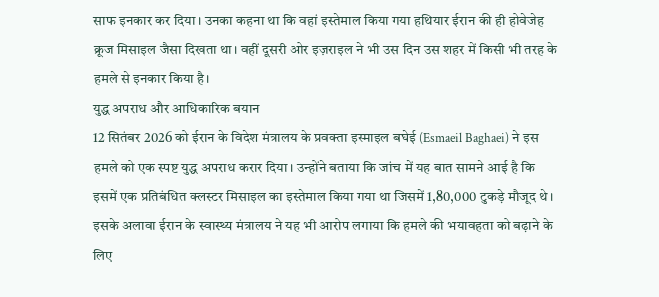साफ इनकार कर दिया। उनका कहना था कि वहां इस्तेमाल किया गया हथियार ईरान की ही होवेजेह क्रूज मिसाइल जैसा दिखता था। वहीं दूसरी ओर इज़राइल ने भी उस दिन उस शहर में किसी भी तरह के हमले से इनकार किया है।
युद्ध अपराध और आधिकारिक बयान
12 सितंबर 2026 को ईरान के विदेश मंत्रालय के प्रवक्ता इस्माइल बघेई (Esmaeil Baghaei) ने इस हमले को एक स्पष्ट युद्ध अपराध करार दिया। उन्होंने बताया कि जांच में यह बात सामने आई है कि इसमें एक प्रतिबंधित क्लस्टर मिसाइल का इस्तेमाल किया गया था जिसमें 1,80,000 टुकड़े मौजूद थे। इसके अलावा ईरान के स्वास्थ्य मंत्रालय ने यह भी आरोप लगाया कि हमले की भयावहता को बढ़ाने के लिए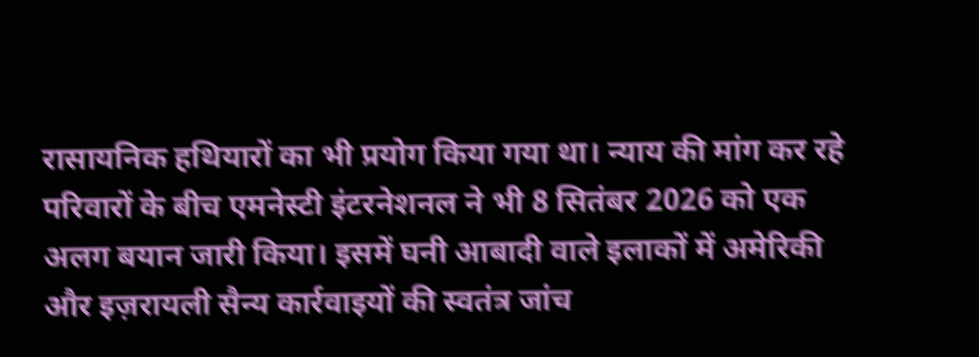रासायनिक हथियारों का भी प्रयोग किया गया था। न्याय की मांग कर रहे परिवारों के बीच एमनेस्टी इंटरनेशनल ने भी 8 सितंबर 2026 को एक अलग बयान जारी किया। इसमें घनी आबादी वाले इलाकों में अमेरिकी और इज़रायली सैन्य कार्रवाइयों की स्वतंत्र जांच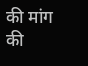की मांग की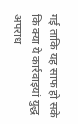गई ताकि यह साफ हो सके कि क्या ये कार्रवाइयां युद्ध अपराध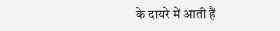के दायरे में आती हैं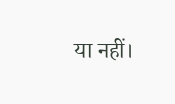या नहीं।